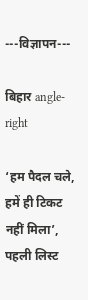---विज्ञापन---

बिहार angle-right

‘हम पैदल चले, हमें ही टिकट नहीं मिला’, पहली लिस्ट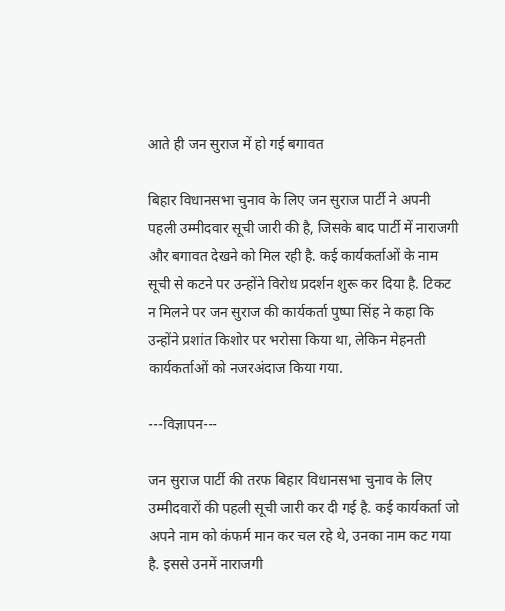आते ही जन सुराज में हो गई बगावत

बिहार विधानसभा चुनाव के लिए जन सुराज पार्टी ने अपनी पहली उम्मीदवार सूची जारी की है, जिसके बाद पार्टी में नाराजगी और बगावत देखने को मिल रही है. कई कार्यकर्ताओं के नाम सूची से कटने पर उन्होंने विरोध प्रदर्शन शुरू कर दिया है. टिकट न मिलने पर जन सुराज की कार्यकर्ता पुष्पा सिंह ने कहा कि उन्होंने प्रशांत किशोर पर भरोसा किया था, लेकिन मेहनती कार्यकर्ताओं को नजरअंदाज किया गया.

---विज्ञापन---

जन सुराज पार्टी की तरफ बिहार विधानसभा चुनाव के लिए उम्मीदवारों की पहली सूची जारी कर दी गई है. कई कार्यकर्ता जो अपने नाम को कंफर्म मान कर चल रहे थे, उनका नाम कट गया है. इससे उनमें नाराजगी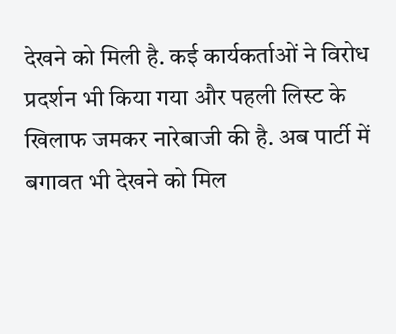देखने को मिली है. कई कार्यकर्ताओं ने विरोध प्रदर्शन भी किया गया और पहली लिस्ट के खिलाफ जमकर नारेबाजी की है. अब पार्टी में बगावत भी देखने को मिल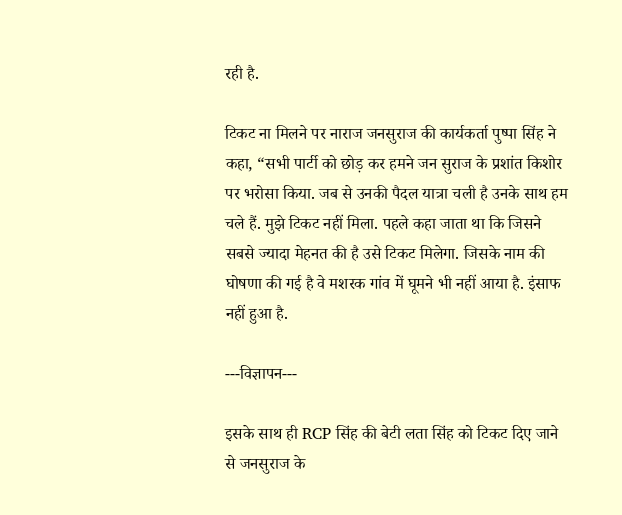रही है.

टिकट ना मिलने पर नाराज जनसुराज की कार्यकर्ता पुष्पा सिंह ने कहा, “सभी पार्टी को छोड़ कर हमने जन सुराज के प्रशांत किशोर पर भरोसा किया. जब से उनकी पैदल यात्रा चली है उनके साथ हम चले हैं. मुझे टिकट नहीं मिला. पहले कहा जाता था कि जिसने सबसे ज्यादा मेहनत की है उसे टिकट मिलेगा. जिसके नाम की घोषणा की गई है वे मशरक गांव में घूमने भी नहीं आया है. इंसाफ नहीं हुआ है.

---विज्ञापन---

इसके साथ ही RCP सिंह की बेटी लता सिंह को टिकट दिए जाने से जनसुराज के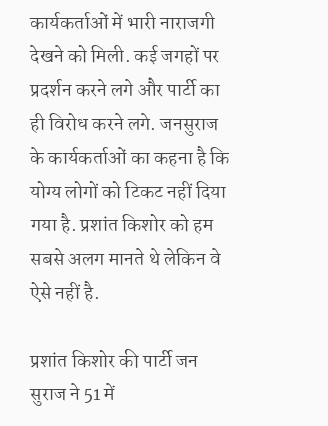कार्यकर्ताओं में भारी नाराजगी देखने को मिली. कई जगहों पर प्रदर्शन करने लगे और पार्टी का ही विरोध करने लगे. जनसुराज के कार्यकर्ताओं का कहना है कि योग्य लोगों को टिकट नहीं दिया गया है. प्रशांत किशोर को हम सबसे अलग मानते थे लेकिन वे ऐसे नहीं है.

प्रशांत किशोर की पार्टी जन सुराज ने 51 में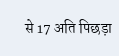से 17 अति पिछड़ा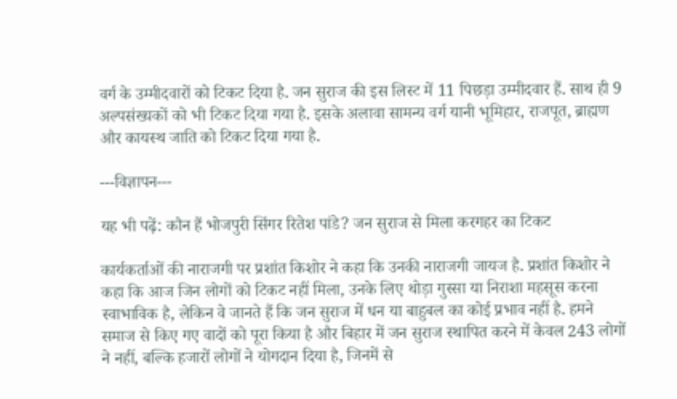वर्ग के उम्मीदवारों को टिकट दिया है. जन सुराज की इस लिस्ट में 11 पिछड़ा उम्मीदवार हैं. साथ ही 9 अल्पसंख्यकों को भी टिकट दिया गया है. इसके अलावा सामन्य वर्ग यानी भूमिहार, राजपूत, ब्राह्मण और कायस्थ जाति को टिकट दिया गया है.

---विज्ञापन---

यह भी पढ़ें: कौन हैं भोजपुरी सिंगर रितेश पांडे? जन सुराज से मिला करगहर का टिकट

कार्यकर्ताओं की नाराजगी पर प्रशांत किशोर ने कहा कि उनकी नाराजगी जायज है. प्रशांत किशोर ने कहा कि आज जिन लोगों को टिकट नहीं मिला, उनके लिए थोड़ा गुस्सा या निराशा महसूस करना स्वाभाविक है, लेकिन वे जानते हैं कि जन सुराज में धन या बाहुबल का कोई प्रभाव नहीं है. हमने समाज से किए गए वादों को पूरा किया है और बिहार में जन सुराज स्थापित करने में केवल 243 लोगों ने नहीं, बल्कि हजारों लोगों ने योगदान दिया है, जिनमें से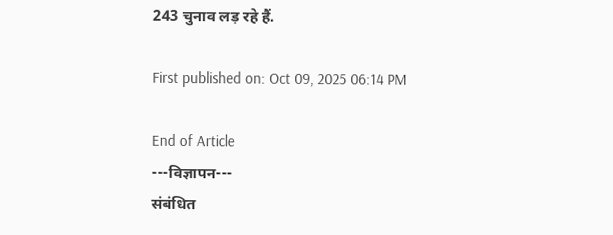243 चुनाव लड़ रहे हैं.

First published on: Oct 09, 2025 06:14 PM

End of Article
---विज्ञापन---
संबंधित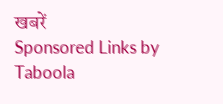खबरें
Sponsored Links by Taboola